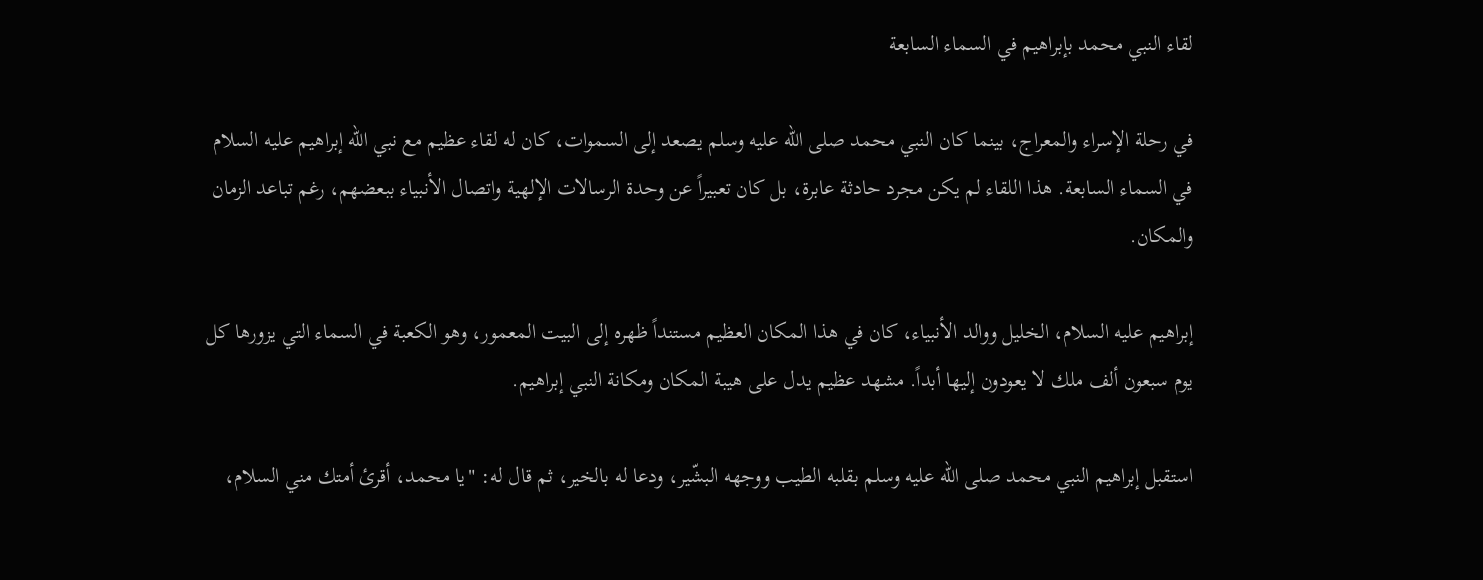لقاء النبي محمد بإبراهيم في السماء السابعة

في رحلة الإسراء والمعراج، بينما كان النبي محمد صلى الله عليه وسلم يصعد إلى السموات، كان له لقاء عظيم مع نبي الله إبراهيم عليه السلام في السماء السابعة. هذا اللقاء لم يكن مجرد حادثة عابرة، بل كان تعبيراً عن وحدة الرسالات الإلهية واتصال الأنبياء ببعضهم، رغم تباعد الزمان والمكان.

إبراهيم عليه السلام، الخليل ووالد الأنبياء، كان في هذا المكان العظيم مستنداً ظهره إلى البيت المعمور، وهو الكعبة في السماء التي يزورها كل يوم سبعون ألف ملك لا يعودون إليها أبداً. مشهد عظيم يدل على هيبة المكان ومكانة النبي إبراهيم.

استقبل إبراهيم النبي محمد صلى الله عليه وسلم بقلبه الطيب ووجهه البشّير، ودعا له بالخير، ثم قال له: "يا محمد، أقرئ أمتك مني السلام،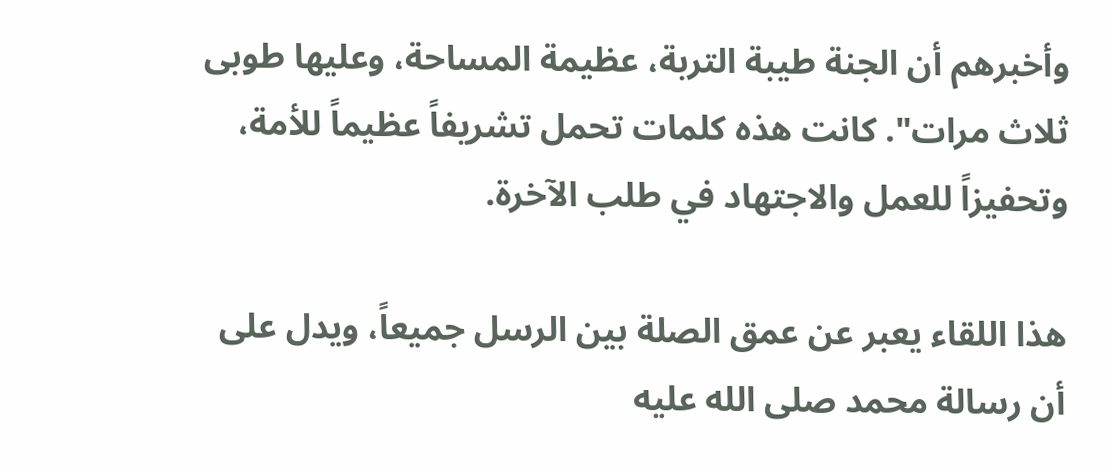وأخبرهم أن الجنة طيبة التربة، عظيمة المساحة، وعليها طوبى ثلاث مرات". كانت هذه كلمات تحمل تشريفاً عظيماً للأمة، وتحفيزاً للعمل والاجتهاد في طلب الآخرة.

هذا اللقاء يعبر عن عمق الصلة بين الرسل جميعاً، ويدل على أن رسالة محمد صلى الله عليه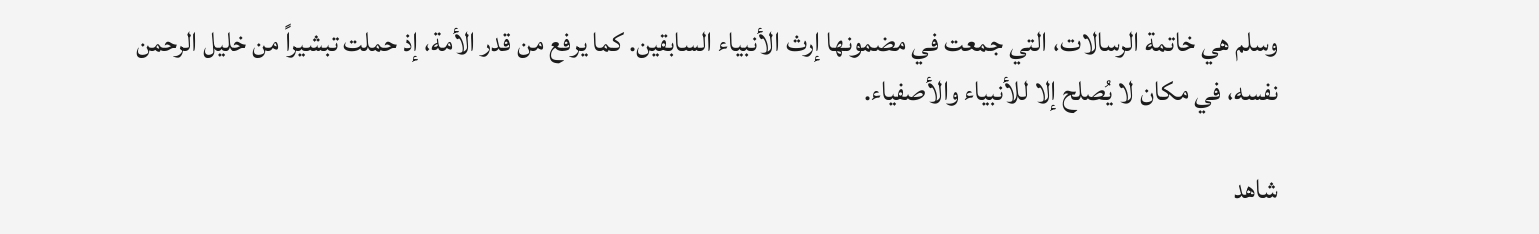وسلم هي خاتمة الرسالات، التي جمعت في مضمونها إرث الأنبياء السابقين. كما يرفع من قدر الأمة، إذ حملت تبشيراً من خليل الرحمن نفسه، في مكان لا يُصلح إلا للأنبياء والأصفياء.

شاهد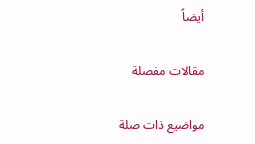أيضاً

مقالات مفصلة

مواضيع ذات صلة